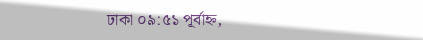ঢাকা ০৯:৫১ পূর্বাহ্ন,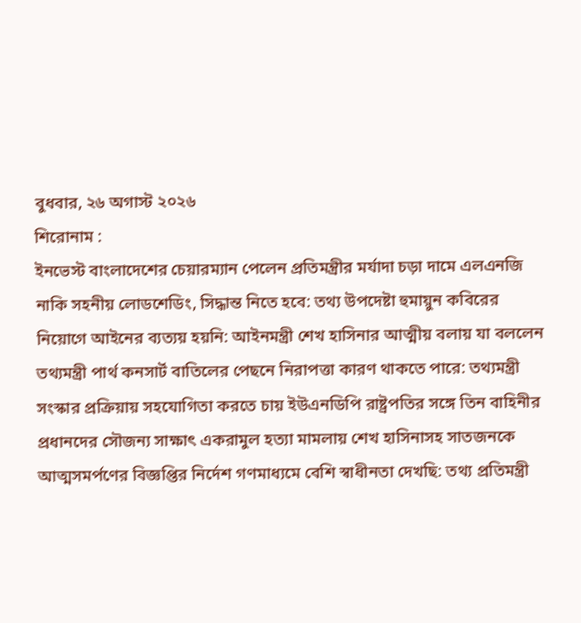বুধবার, ২৬ অগাস্ট ২০২৬
শিরোনাম :
ইনভেস্ট বাংলাদেশের চেয়ারম্যান পেলেন প্রতিমন্ত্রীর মর্যাদা চড়া দামে এলএনজি নাকি সহনীয় লোডশেডিং, সিদ্ধান্ত নিতে হবে: তথ্য উপদেষ্টা হুমায়ুন কবিরের নিয়োগে আইনের ব্যত্যয় হয়নি: আইনমন্ত্রী শেখ হাসিনার আত্মীয় বলায় যা বললেন তথ্যমন্ত্রী পার্থ কনসার্ট বাতিলের পেছনে নিরাপত্তা কারণ থাকতে পারে: তথ্যমন্ত্রী সংস্কার প্রক্রিয়ায় সহযোগিতা করতে চায় ইউএনডিপি রাষ্ট্রপতির সঙ্গে তিন বাহিনীর প্রধানদের সৌজন্য সাক্ষাৎ একরামুল হত্যা মামলায় শেখ হাসিনাসহ সাতজনকে আত্মসমর্পণের বিজ্ঞপ্তির নির্দেশ গণমাধ্যমে বেশি স্বাধীনতা দেখছি: তথ্য প্রতিমন্ত্রী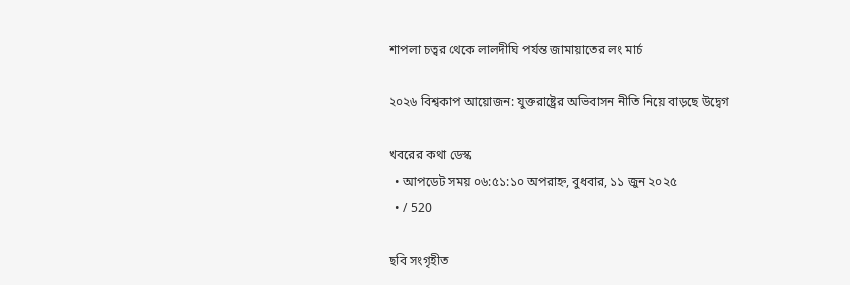শাপলা চত্বর থেকে লালদীঘি পর্যন্ত জামায়াতের লং মার্চ

২০২৬ বিশ্বকাপ আয়োজন: যুক্তরাষ্ট্রের অভিবাসন নীতি নিয়ে বাড়ছে উদ্বেগ

খবরের কথা ডেস্ক
  • আপডেট সময় ০৬:৫১:১০ অপরাহ্ন, বুধবার, ১১ জুন ২০২৫
  • / 520

ছবি সংগৃহীত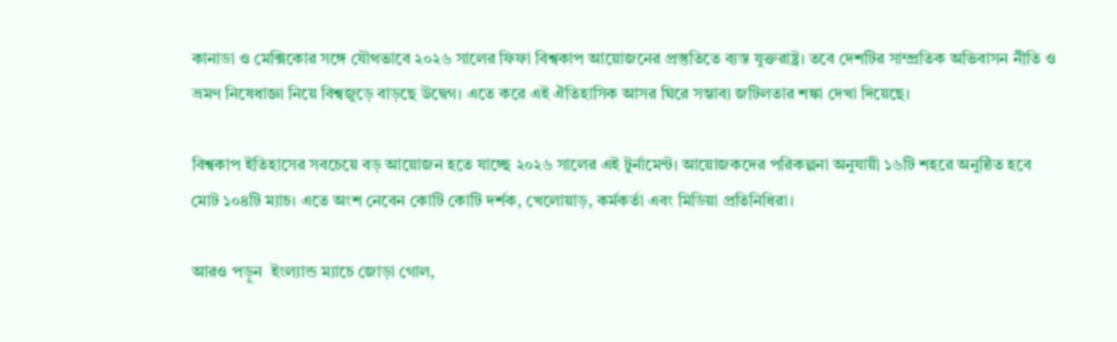কানাডা ও মেক্সিকোর সঙ্গে যৌথভাবে ২০২৬ সালের ফিফা বিশ্বকাপ আয়োজনের প্রস্তুতিতে ব্যস্ত যুক্তরাষ্ট্র। তবে দেশটির সাম্প্রতিক অভিবাসন নীতি ও ভ্রমণ নিষেধাজ্ঞা নিয়ে বিশ্বজুড়ে বাড়ছে উদ্বেগ। এতে করে এই ঐতিহাসিক আসর ঘিরে সম্ভাব্য জটিলতার শঙ্কা দেখা দিয়েছে।

বিশ্বকাপ ইতিহাসের সবচেয়ে বড় আয়োজন হতে যাচ্ছে ২০২৬ সালের এই টুর্নামেন্ট। আয়োজকদের পরিকল্পনা অনুযায়ী ১৬টি শহরে অনুষ্ঠিত হবে মোট ১০৪টি ম্যাচ। এতে অংশ নেবেন কোটি কোটি দর্শক, খেলোয়াড়, কর্মকর্তা এবং মিডিয়া প্রতিনিধিরা।

আরও পড়ুন  ইংল্যান্ড ম্যাচে জোড়া গোল,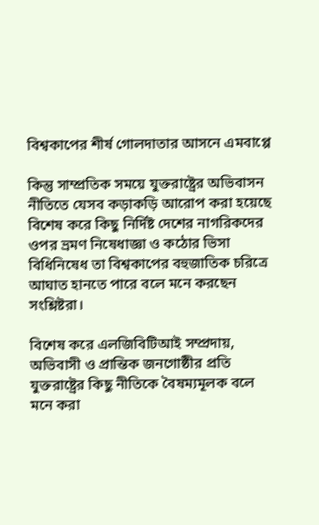বিশ্বকাপের শীর্ষ গোলদাতার আসনে এমবাপ্পে

কিন্তু সাম্প্রতিক সময়ে যুক্তরাষ্ট্রের অভিবাসন নীতিতে যেসব কড়াকড়ি আরোপ করা হয়েছে বিশেষ করে কিছু নির্দিষ্ট দেশের নাগরিকদের ওপর ভ্রমণ নিষেধাজ্ঞা ও কঠোর ভিসা বিধিনিষেধ তা বিশ্বকাপের বহুজাতিক চরিত্রে আঘাত হানতে পারে বলে মনে করছেন সংশ্লিষ্টরা।

বিশেষ করে এলজিবিটিআই সম্প্রদায়, অভিবাসী ও প্রান্তিক জনগোষ্ঠীর প্রতি যুক্তরাষ্ট্রের কিছু নীতিকে বৈষম্যমূলক বলে মনে করা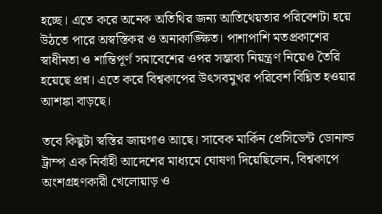হচ্ছে। এতে করে অনেক অতিথির জন্য আতিথেয়তার পরিবেশটা হয়ে উঠতে পারে অস্বস্তিকর ও অনাকাঙ্ক্ষিত। পাশাপাশি মতপ্রকাশের স্বাধীনতা ও শান্তিপূর্ণ সমাবেশের ওপর সম্ভাব্য নিয়ন্ত্রণ নিয়েও তৈরি হয়েছে প্রশ্ন। এতে করে বিশ্বকাপের উৎসবমুখর পরিবেশ বিঘ্নিত হওয়ার আশঙ্কা বাড়ছে।

তবে কিছুটা স্বস্তির জায়গাও আছে। সাবেক মার্কিন প্রেসিডেন্ট ডোনাল্ড ট্রাম্প এক নির্বাহী আদেশের মাধ্যমে ঘোষণা দিয়েছিলেন, বিশ্বকাপে অংশগ্রহণকারী খেলোয়াড় ও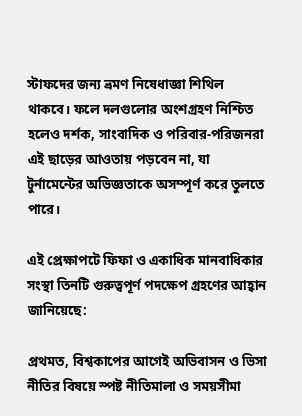স্টাফদের জন্য ভ্রমণ নিষেধাজ্ঞা শিথিল থাকবে। ফলে দলগুলোর অংশগ্রহণ নিশ্চিত হলেও দর্শক, সাংবাদিক ও পরিবার-পরিজনরা এই ছাড়ের আওতায় পড়বেন না, যা টুর্নামেন্টের অভিজ্ঞতাকে অসম্পূর্ণ করে তুলতে পারে।

এই প্রেক্ষাপটে ফিফা ও একাধিক মানবাধিকার সংস্থা তিনটি গুরুত্বপূর্ণ পদক্ষেপ গ্রহণের আহ্বান জানিয়েছে:

প্রথমত, বিশ্বকাপের আগেই অভিবাসন ও ভিসা নীতির বিষয়ে স্পষ্ট নীতিমালা ও সময়সীমা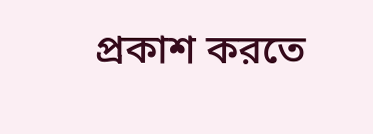প্রকাশ করতে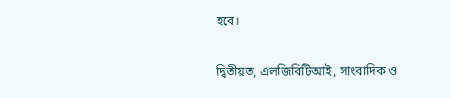হবে।

দ্বিতীয়ত, এলজিবিটিআই, সাংবাদিক ও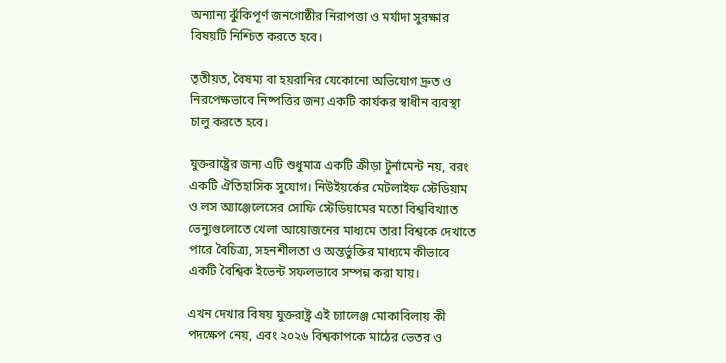অন্যান্য ঝুঁকিপূর্ণ জনগোষ্ঠীর নিরাপত্তা ও মর্যাদা সুরক্ষার বিষয়টি নিশ্চিত করতে হবে।

তৃতীয়ত, বৈষম্য বা হয়রানির যেকোনো অভিযোগ দ্রুত ও নিরপেক্ষভাবে নিষ্পত্তির জন্য একটি কার্যকর স্বাধীন ব্যবস্থা চালু করতে হবে।

যুক্তরাষ্ট্রের জন্য এটি শুধুমাত্র একটি ক্রীড়া টুর্নামেন্ট নয়, বরং একটি ঐতিহাসিক সুযোগ। নিউইয়র্কের মেটলাইফ স্টেডিয়াম ও লস অ্যাঞ্জেলেসের সোফি স্টেডিয়ামের মতো বিশ্ববিখ্যাত ভেন্যুগুলোতে খেলা আয়োজনের মাধ্যমে তারা বিশ্বকে দেখাতে পারে বৈচিত্র্য, সহনশীলতা ও অন্তর্ভুক্তির মাধ্যমে কীভাবে একটি বৈশ্বিক ইভেন্ট সফলভাবে সম্পন্ন করা যায়।

এখন দেখার বিষয় যুক্তরাষ্ট্র এই চ্যালেঞ্জ মোকাবিলায় কী পদক্ষেপ নেয়, এবং ২০২৬ বিশ্বকাপকে মাঠের ভেতর ও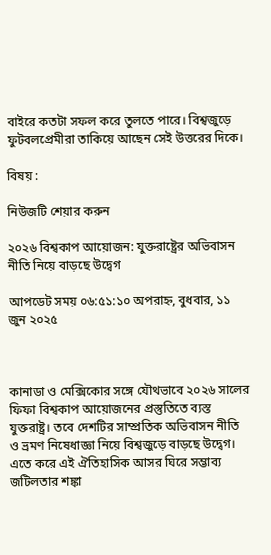বাইরে কতটা সফল করে তুলতে পারে। বিশ্বজুড়ে ফুটবলপ্রেমীরা তাকিয়ে আছেন সেই উত্তরের দিকে।

বিষয় :

নিউজটি শেয়ার করুন

২০২৬ বিশ্বকাপ আয়োজন: যুক্তরাষ্ট্রের অভিবাসন নীতি নিয়ে বাড়ছে উদ্বেগ

আপডেট সময় ০৬:৫১:১০ অপরাহ্ন, বুধবার, ১১ জুন ২০২৫



কানাডা ও মেক্সিকোর সঙ্গে যৌথভাবে ২০২৬ সালের ফিফা বিশ্বকাপ আয়োজনের প্রস্তুতিতে ব্যস্ত যুক্তরাষ্ট্র। তবে দেশটির সাম্প্রতিক অভিবাসন নীতি ও ভ্রমণ নিষেধাজ্ঞা নিয়ে বিশ্বজুড়ে বাড়ছে উদ্বেগ। এতে করে এই ঐতিহাসিক আসর ঘিরে সম্ভাব্য জটিলতার শঙ্কা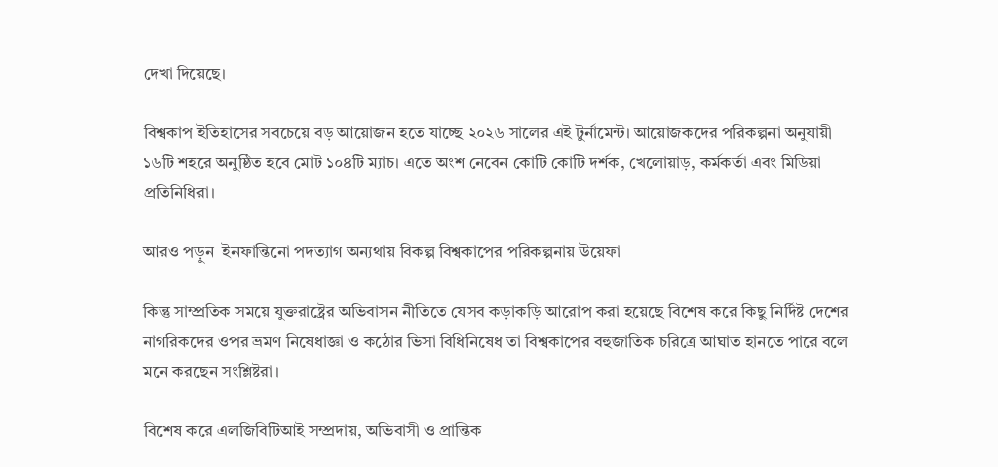দেখা দিয়েছে।

বিশ্বকাপ ইতিহাসের সবচেয়ে বড় আয়োজন হতে যাচ্ছে ২০২৬ সালের এই টুর্নামেন্ট। আয়োজকদের পরিকল্পনা অনুযায়ী ১৬টি শহরে অনুষ্ঠিত হবে মোট ১০৪টি ম্যাচ। এতে অংশ নেবেন কোটি কোটি দর্শক, খেলোয়াড়, কর্মকর্তা এবং মিডিয়া প্রতিনিধিরা।

আরও পড়ুন  ইনফান্তিনো পদত্যাগ অন্যথায় বিকল্প বিশ্বকাপের পরিকল্পনায় উয়েফা

কিন্তু সাম্প্রতিক সময়ে যুক্তরাষ্ট্রের অভিবাসন নীতিতে যেসব কড়াকড়ি আরোপ করা হয়েছে বিশেষ করে কিছু নির্দিষ্ট দেশের নাগরিকদের ওপর ভ্রমণ নিষেধাজ্ঞা ও কঠোর ভিসা বিধিনিষেধ তা বিশ্বকাপের বহুজাতিক চরিত্রে আঘাত হানতে পারে বলে মনে করছেন সংশ্লিষ্টরা।

বিশেষ করে এলজিবিটিআই সম্প্রদায়, অভিবাসী ও প্রান্তিক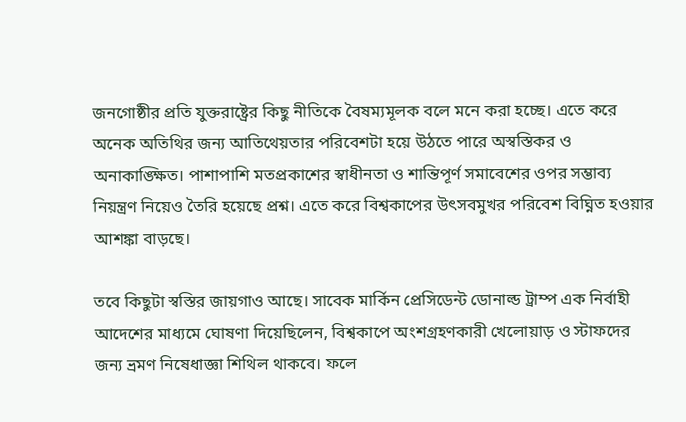জনগোষ্ঠীর প্রতি যুক্তরাষ্ট্রের কিছু নীতিকে বৈষম্যমূলক বলে মনে করা হচ্ছে। এতে করে অনেক অতিথির জন্য আতিথেয়তার পরিবেশটা হয়ে উঠতে পারে অস্বস্তিকর ও অনাকাঙ্ক্ষিত। পাশাপাশি মতপ্রকাশের স্বাধীনতা ও শান্তিপূর্ণ সমাবেশের ওপর সম্ভাব্য নিয়ন্ত্রণ নিয়েও তৈরি হয়েছে প্রশ্ন। এতে করে বিশ্বকাপের উৎসবমুখর পরিবেশ বিঘ্নিত হওয়ার আশঙ্কা বাড়ছে।

তবে কিছুটা স্বস্তির জায়গাও আছে। সাবেক মার্কিন প্রেসিডেন্ট ডোনাল্ড ট্রাম্প এক নির্বাহী আদেশের মাধ্যমে ঘোষণা দিয়েছিলেন, বিশ্বকাপে অংশগ্রহণকারী খেলোয়াড় ও স্টাফদের জন্য ভ্রমণ নিষেধাজ্ঞা শিথিল থাকবে। ফলে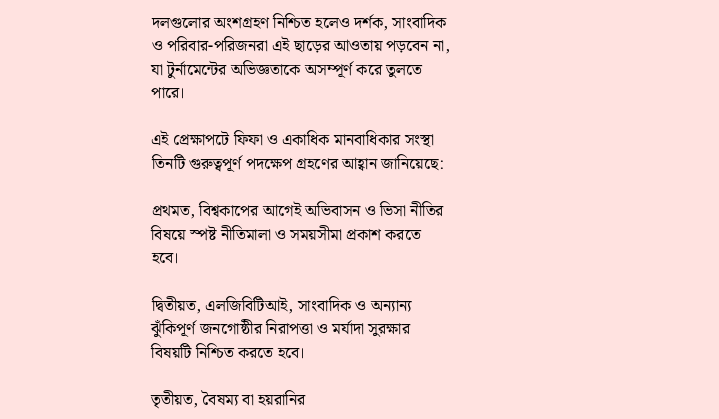দলগুলোর অংশগ্রহণ নিশ্চিত হলেও দর্শক, সাংবাদিক ও পরিবার-পরিজনরা এই ছাড়ের আওতায় পড়বেন না, যা টুর্নামেন্টের অভিজ্ঞতাকে অসম্পূর্ণ করে তুলতে পারে।

এই প্রেক্ষাপটে ফিফা ও একাধিক মানবাধিকার সংস্থা তিনটি গুরুত্বপূর্ণ পদক্ষেপ গ্রহণের আহ্বান জানিয়েছে:

প্রথমত, বিশ্বকাপের আগেই অভিবাসন ও ভিসা নীতির বিষয়ে স্পষ্ট নীতিমালা ও সময়সীমা প্রকাশ করতে হবে।

দ্বিতীয়ত, এলজিবিটিআই, সাংবাদিক ও অন্যান্য ঝুঁকিপূর্ণ জনগোষ্ঠীর নিরাপত্তা ও মর্যাদা সুরক্ষার বিষয়টি নিশ্চিত করতে হবে।

তৃতীয়ত, বৈষম্য বা হয়রানির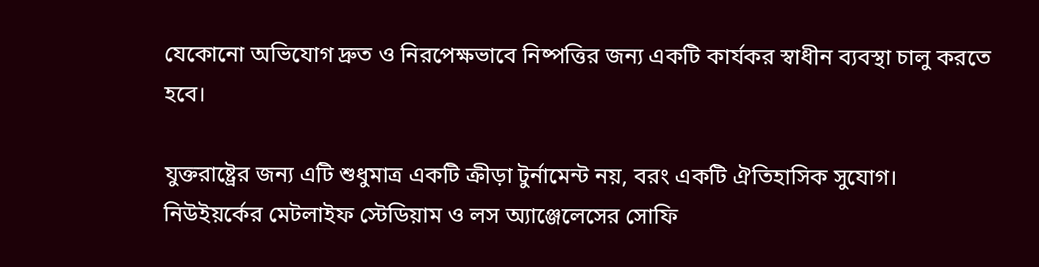যেকোনো অভিযোগ দ্রুত ও নিরপেক্ষভাবে নিষ্পত্তির জন্য একটি কার্যকর স্বাধীন ব্যবস্থা চালু করতে হবে।

যুক্তরাষ্ট্রের জন্য এটি শুধুমাত্র একটি ক্রীড়া টুর্নামেন্ট নয়, বরং একটি ঐতিহাসিক সুযোগ। নিউইয়র্কের মেটলাইফ স্টেডিয়াম ও লস অ্যাঞ্জেলেসের সোফি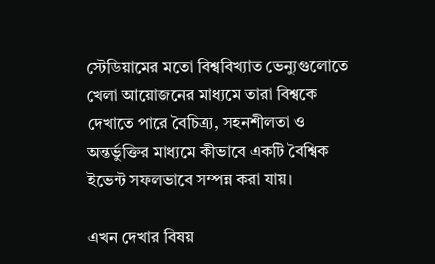স্টেডিয়ামের মতো বিশ্ববিখ্যাত ভেন্যুগুলোতে খেলা আয়োজনের মাধ্যমে তারা বিশ্বকে দেখাতে পারে বৈচিত্র্য, সহনশীলতা ও অন্তর্ভুক্তির মাধ্যমে কীভাবে একটি বৈশ্বিক ইভেন্ট সফলভাবে সম্পন্ন করা যায়।

এখন দেখার বিষয়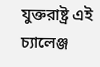যুক্তরাষ্ট্র এই চ্যালেঞ্জ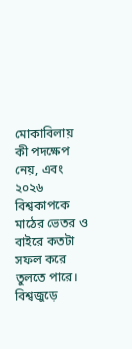মোকাবিলায় কী পদক্ষেপ নেয়, এবং ২০২৬ বিশ্বকাপকে মাঠের ভেতর ও বাইরে কতটা সফল করে তুলতে পারে। বিশ্বজুড়ে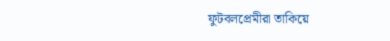ফুটবলপ্রেমীরা তাকিয়ে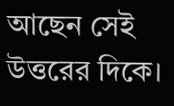আছেন সেই উত্তরের দিকে।